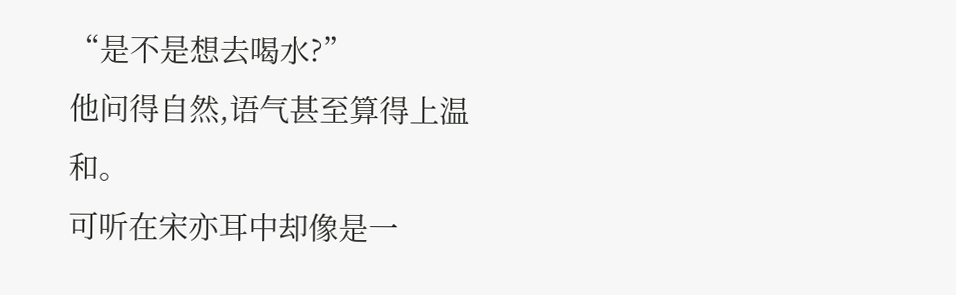“是不是想去喝水?”
他问得自然,语气甚至算得上温和。
可听在宋亦耳中却像是一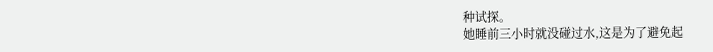种试探。
她睡前三小时就没碰过水,这是为了避免起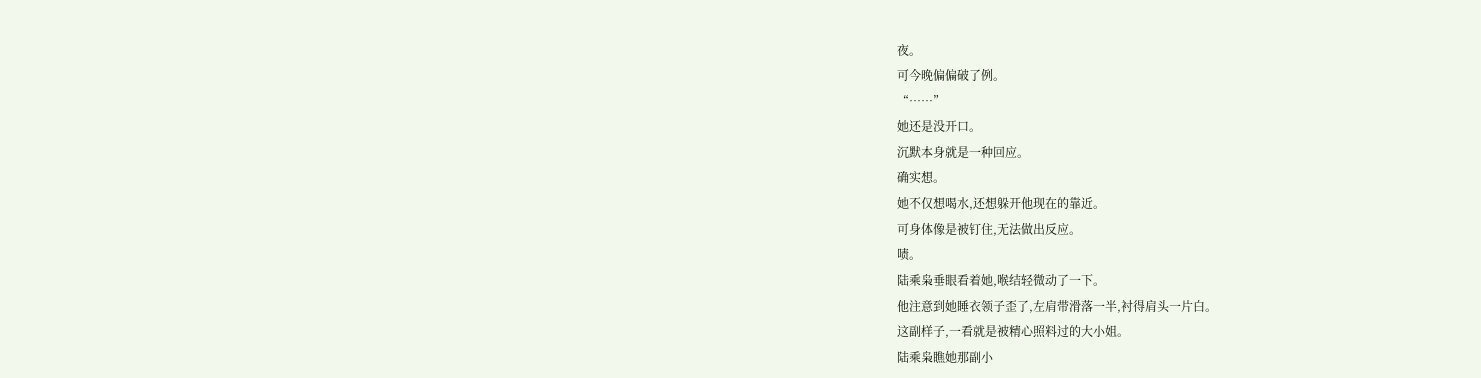夜。
可今晚偏偏破了例。
“……”
她还是没开口。
沉默本身就是一种回应。
确实想。
她不仅想喝水,还想躲开他现在的靠近。
可身体像是被钉住,无法做出反应。
啧。
陆乘枭垂眼看着她,喉结轻微动了一下。
他注意到她睡衣领子歪了,左肩带滑落一半,衬得肩头一片白。
这副样子,一看就是被精心照料过的大小姐。
陆乘枭瞧她那副小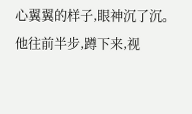心翼翼的样子,眼神沉了沉。
他往前半步,蹲下来,视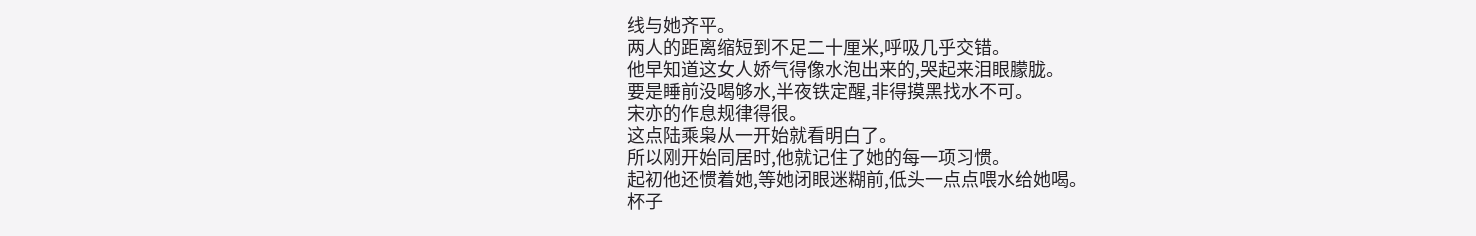线与她齐平。
两人的距离缩短到不足二十厘米,呼吸几乎交错。
他早知道这女人娇气得像水泡出来的,哭起来泪眼朦胧。
要是睡前没喝够水,半夜铁定醒,非得摸黑找水不可。
宋亦的作息规律得很。
这点陆乘枭从一开始就看明白了。
所以刚开始同居时,他就记住了她的每一项习惯。
起初他还惯着她,等她闭眼迷糊前,低头一点点喂水给她喝。
杯子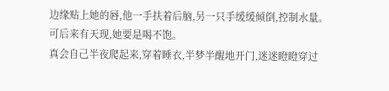边缘贴上她的唇,他一手扶着后脑,另一只手缓缓倾倒,控制水量。
可后来有天现,她要是喝不饱。
真会自己半夜爬起来,穿着睡衣,半梦半醒地开门,迷迷瞪瞪穿过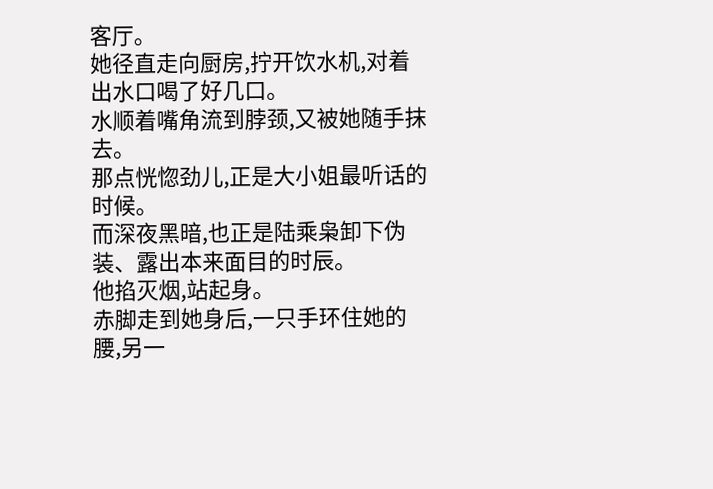客厅。
她径直走向厨房,拧开饮水机,对着出水口喝了好几口。
水顺着嘴角流到脖颈,又被她随手抹去。
那点恍惚劲儿,正是大小姐最听话的时候。
而深夜黑暗,也正是陆乘枭卸下伪装、露出本来面目的时辰。
他掐灭烟,站起身。
赤脚走到她身后,一只手环住她的腰,另一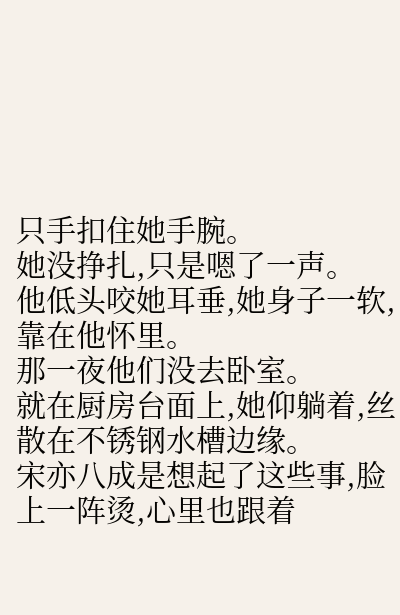只手扣住她手腕。
她没挣扎,只是嗯了一声。
他低头咬她耳垂,她身子一软,靠在他怀里。
那一夜他们没去卧室。
就在厨房台面上,她仰躺着,丝散在不锈钢水槽边缘。
宋亦八成是想起了这些事,脸上一阵烫,心里也跟着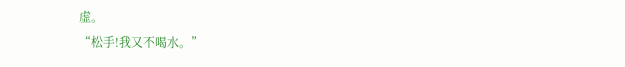虚。
“松手!我又不喝水。”